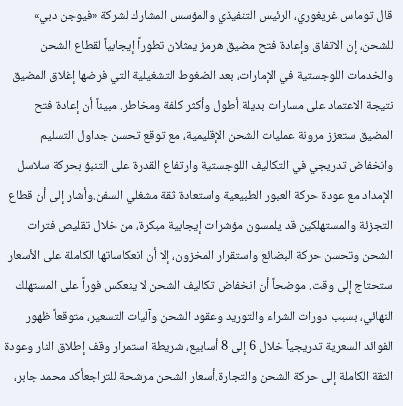قال توماس غريغوري، الرئيس التنفيذي والمؤسس المشارك لشركة «فيوجن دبي» للشحن، إن الاتفاق وإعادة فتح مضيق هرمز يمثلان تطوراً إيجابياً لقطاع الشحن والخدمات اللوجستية في الإمارات، بعد الضغوط التشغيلية التي فرضها إغلاق المضيق نتيجة الاعتماد على مسارات بديلة أطول وأكثر كلفة ومخاطر. مبيناً أن إعادة فتح المضيق ستعزز مرونة عمليات الشحن الإقليمية، مع توقع تحسن جداول التسليم وانخفاض تدريجي في التكاليف اللوجستية وارتفاع القدرة على التنبؤ بحركة سلاسل الإمداد مع عودة حركة العبور الطبيعية واستعادة ثقة مشغلي السفن.وأشار إلى أن قطاع التجزئة والمستهلكين قد يلمسون مؤشرات إيجابية مبكرة، من خلال تقليص فترات الشحن وتحسن حركة البضائع واستقرار المخزون، إلا أن انعكاساتها الكاملة على الأسعار ستحتاج إلى وقت. موضحاً أن انخفاض تكاليف الشحن لا ينعكس فوراً على المستهلك النهائي، بسبب دورات الشراء والتوريد وعقود الشحن وآليات التسعير، متوقعاً ظهور الفوائد السعرية تدريجياً خلال 6 إلى 8 أسابيع، شريطة استمرار وقف إطلاق النار وعودة الثقة الكاملة إلى حركة الشحن والتجارة.أسعار الشحن مرشحة للتراجعأكد محمد جابر،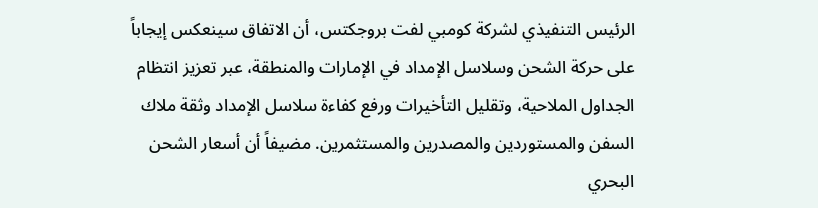الرئيس التنفيذي لشركة كومبي لفت بروجكتس، أن الاتفاق سينعكس إيجاباً على حركة الشحن وسلاسل الإمداد في الإمارات والمنطقة، عبر تعزيز انتظام الجداول الملاحية، وتقليل التأخيرات ورفع كفاءة سلاسل الإمداد وثقة ملاك السفن والمستوردين والمصدرين والمستثمرين. مضيفاً أن أسعار الشحن البحري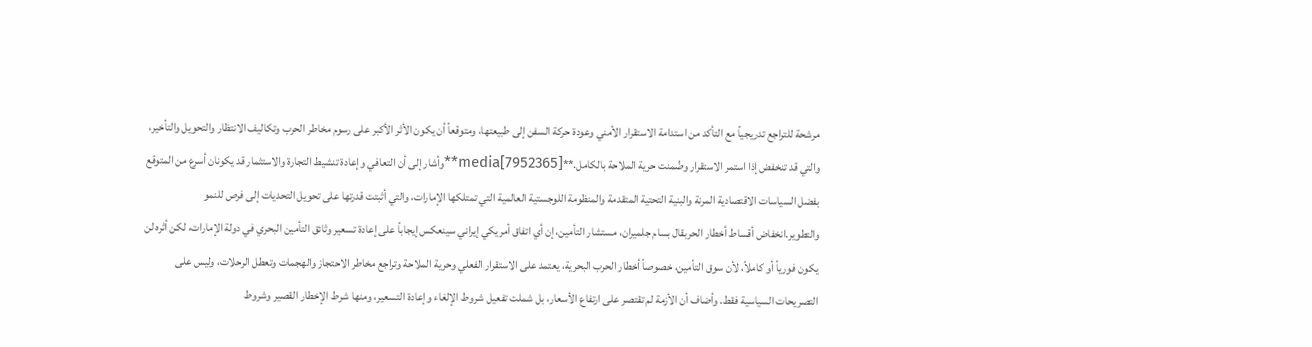مرشحة للتراجع تدريجياً مع التأكد من استدامة الاستقرار الأمني وعودة حركة السفن إلى طبيعتها، ومتوقعاً أن يكون الأثر الأكبر على رسوم مخاطر الحرب وتكاليف الانتظار والتحويل والتأخير، والتي قد تنخفض إذا استمر الاستقرار وضُمنت حرية الملاحة بالكامل.**media[7952365]**وأشار إلى أن التعافي وإعادة تنشيط التجارة والاستثمار قد يكونان أسرع من المتوقع بفضل السياسات الاقتصادية المرنة والبنية التحتية المتقدمة والمنظومة اللوجستية العالمية التي تمتلكها الإمارات، والتي أثبتت قدرتها على تحويل التحديات إلى فرص للنمو والتطوير.انخفاض أقساط أخطار الحربقال بسام جلميران، مستشار التأمين، إن أي اتفاق أمريكي إيراني سينعكس إيجاباً على إعادة تسعير وثائق التأمين البحري في دولة الإمارات، لكن أثره لن يكون فورياً أو كاملاً، لأن سوق التأمين، خصوصاً أخطار الحرب البحرية، يعتمد على الاستقرار الفعلي وحرية الملاحة وتراجع مخاطر الاحتجاز والهجمات وتعطل الرحلات، وليس على التصريحات السياسية فقط. وأضاف أن الأزمة لم تقتصر على ارتفاع الأسعار، بل شملت تفعيل شروط الإلغاء وإعادة التسعير، ومنها شرط الإخطار القصير وشروط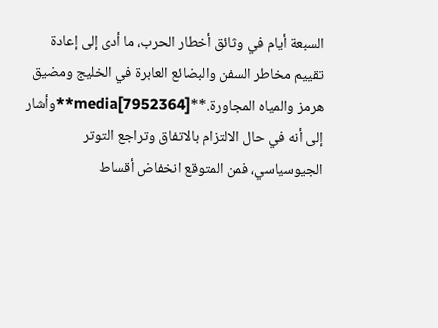السبعة أيام في وثائق أخطار الحرب، ما أدى إلى إعادة تقييم مخاطر السفن والبضائع العابرة في الخليج ومضيق هرمز والمياه المجاورة.**media[7952364]**وأشار إلى أنه في حال الالتزام بالاتفاق وتراجع التوتر الجيوسياسي، فمن المتوقع انخفاض أقساط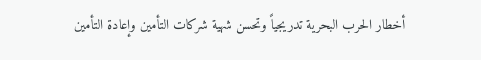أخطار الحرب البحرية تدريجياً وتحسن شهية شركات التأمين وإعادة التأمين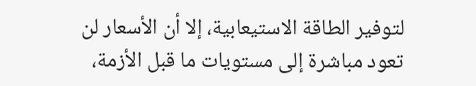لتوفير الطاقة الاستيعابية، إلا أن الأسعار لن تعود مباشرة إلى مستويات ما قبل الأزمة،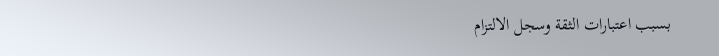بسبب اعتبارات الثقة وسجل الالتزام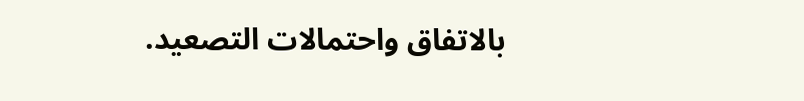بالاتفاق واحتمالات التصعيد.